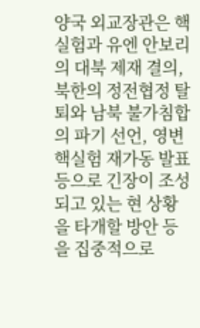양국 외교장관은 핵실험과 유엔 안보리의 대북 제재 결의, 북한의 정전협정 탈퇴와 남북 불가침합의 파기 선언, 영변 핵실험 재가동 발표 등으로 긴장이 조성되고 있는 현 상황을 타개할 방안 등을 집중적으로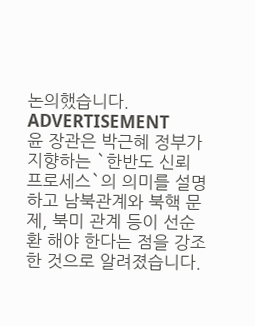논의했습니다.
ADVERTISEMENT
윤 장관은 박근혜 정부가 지향하는 `한반도 신뢰 프로세스`의 의미를 설명하고 남북관계와 북핵 문제, 북미 관계 등이 선순환 해야 한다는 점을 강조한 것으로 알려졌습니다.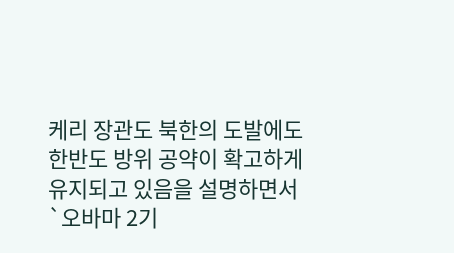케리 장관도 북한의 도발에도 한반도 방위 공약이 확고하게 유지되고 있음을 설명하면서 `오바마 2기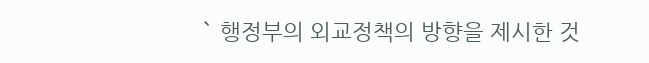` 행정부의 외교정책의 방향을 제시한 것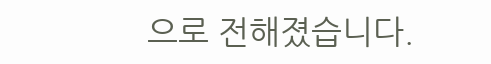으로 전해졌습니다.